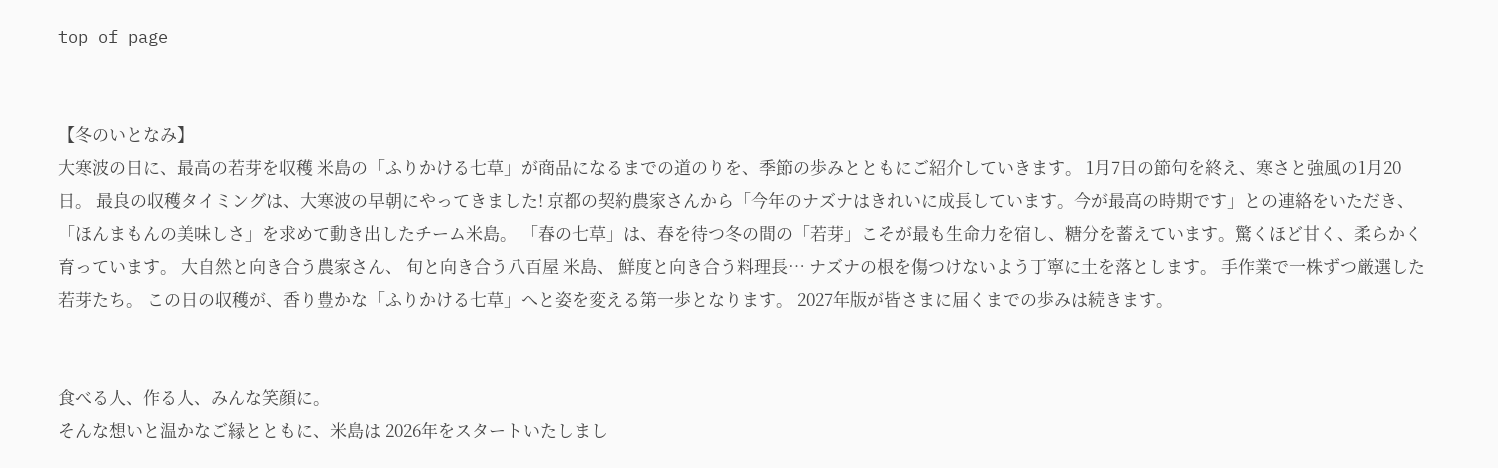top of page


【冬のいとなみ】
大寒波の日に、最高の若芽を収穫 米島の「ふりかける七草」が商品になるまでの道のりを、季節の歩みとともにご紹介していきます。 1月7日の節句を終え、寒さと強風の1月20日。 最良の収穫タイミングは、大寒波の早朝にやってきました! 京都の契約農家さんから「今年のナズナはきれいに成長しています。今が最高の時期です」との連絡をいただき、「ほんまもんの美味しさ」を求めて動き出したチーム米島。 「春の七草」は、春を待つ冬の間の「若芽」こそが最も生命力を宿し、糖分を蓄えています。驚くほど甘く、柔らかく育っています。 大自然と向き合う農家さん、 旬と向き合う八百屋 米島、 鮮度と向き合う料理長… ナズナの根を傷つけないよう丁寧に土を落とします。 手作業で一株ずつ厳選した若芽たち。 この日の収穫が、香り豊かな「ふりかける七草」へと姿を変える第一歩となります。 2027年版が皆さまに届くまでの歩みは続きます。


食べる人、作る人、みんな笑顔に。
そんな想いと温かなご縁とともに、米島は 2026年をスタートいたしまし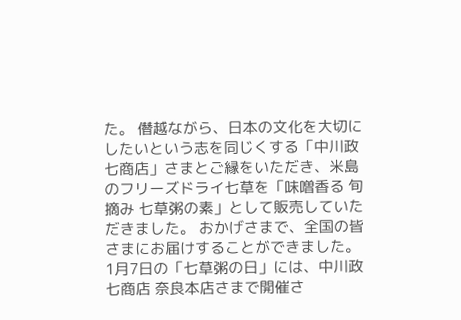た。 僭越ながら、日本の文化を大切にしたいという志を同じくする「中川政七商店」さまとご縁をいただき、米島のフリーズドライ七草を「味噌香る 旬摘み 七草粥の素」として販売していただきました。 おかげさまで、全国の皆さまにお届けすることができました。 1月7日の「七草粥の日」には、中川政七商店 奈良本店さまで開催さ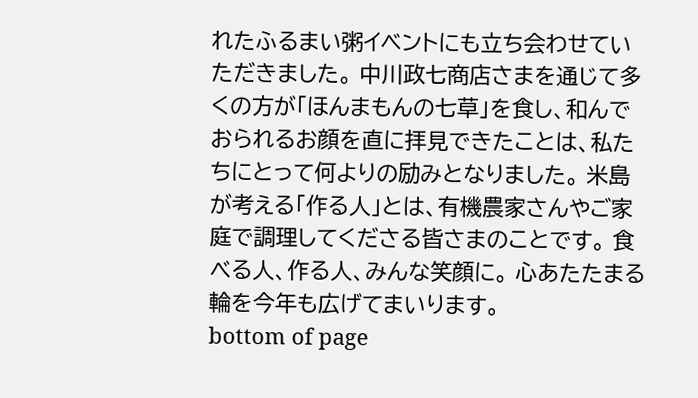れたふるまい粥イベントにも立ち会わせていただきました。 中川政七商店さまを通じて多くの方が「ほんまもんの七草」を食し、和んでおられるお顔を直に拝見できたことは、私たちにとって何よりの励みとなりました。 米島が考える「作る人」とは、有機農家さんやご家庭で調理してくださる皆さまのことです。 食べる人、作る人、みんな笑顔に。 心あたたまる輪を今年も広げてまいります。
bottom of page